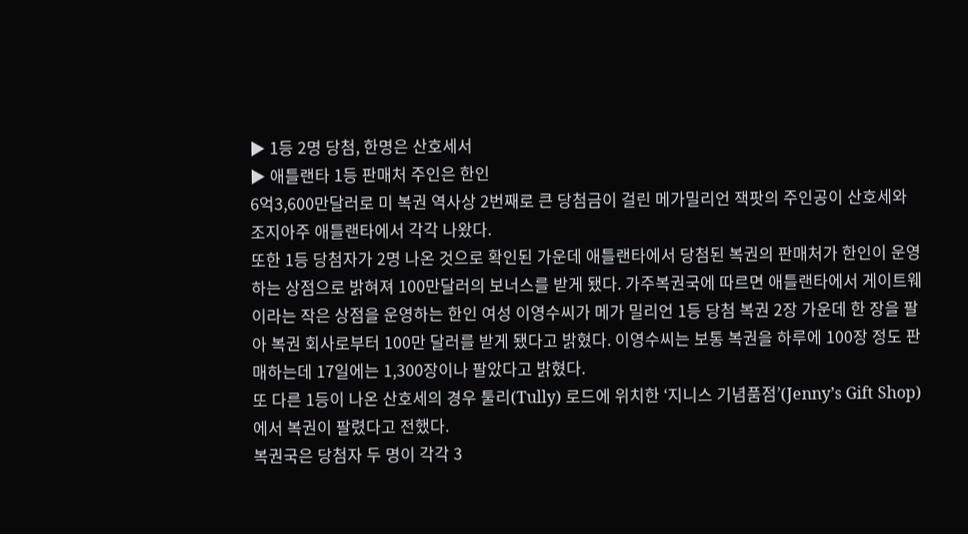▶ 1등 2명 당첨, 한명은 산호세서
▶ 애틀랜타 1등 판매처 주인은 한인
6억3,600만달러로 미 복권 역사상 2번째로 큰 당첨금이 걸린 메가밀리언 잭팟의 주인공이 산호세와 조지아주 애틀랜타에서 각각 나왔다.
또한 1등 당첨자가 2명 나온 것으로 확인된 가운데 애틀랜타에서 당첨된 복권의 판매처가 한인이 운영하는 상점으로 밝혀져 100만달러의 보너스를 받게 됐다. 가주복권국에 따르면 애틀랜타에서 게이트웨이라는 작은 상점을 운영하는 한인 여성 이영수씨가 메가 밀리언 1등 당첨 복권 2장 가운데 한 장을 팔아 복권 회사로부터 100만 달러를 받게 됐다고 밝혔다. 이영수씨는 보통 복권을 하루에 100장 정도 판매하는데 17일에는 1,300장이나 팔았다고 밝혔다.
또 다른 1등이 나온 산호세의 경우 툴리(Tully) 로드에 위치한 ‘지니스 기념품점’(Jenny’s Gift Shop)에서 복권이 팔렸다고 전했다.
복권국은 당첨자 두 명이 각각 3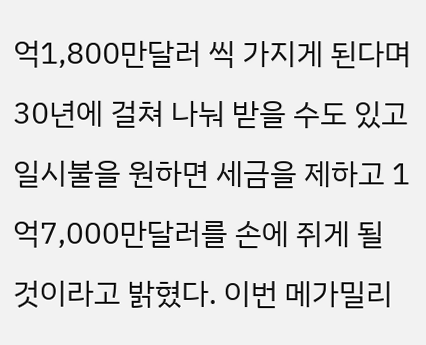억1,800만달러 씩 가지게 된다며 30년에 걸쳐 나눠 받을 수도 있고 일시불을 원하면 세금을 제하고 1억7,000만달러를 손에 쥐게 될 것이라고 밝혔다. 이번 메가밀리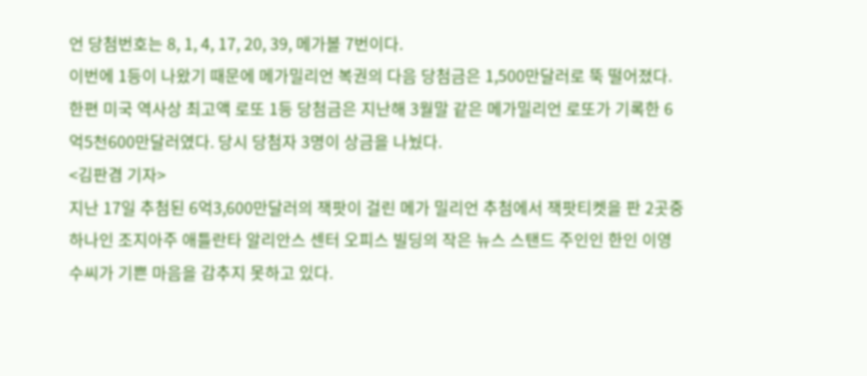언 당첨번호는 8, 1, 4, 17, 20, 39, 메가볼 7번이다.
이번에 1등이 나왔기 때문에 메가밀리언 복권의 다음 당첨금은 1,500만달러로 뚝 떨어졌다. 한편 미국 역사상 최고액 로또 1등 당첨금은 지난해 3월말 같은 메가밀리언 로또가 기록한 6억5천600만달러였다. 당시 당첨자 3명이 상금을 나눴다.
<김판겸 기자>
지난 17일 추첨된 6억3,600만달러의 잭팟이 걸린 메가 밀리언 추첨에서 잭팟티켓을 판 2곳중 하나인 조지아주 애틀란타 알리안스 센터 오피스 빌딩의 작은 뉴스 스탠드 주인인 한인 이영수씨가 기쁜 마음을 감추지 못하고 있다.